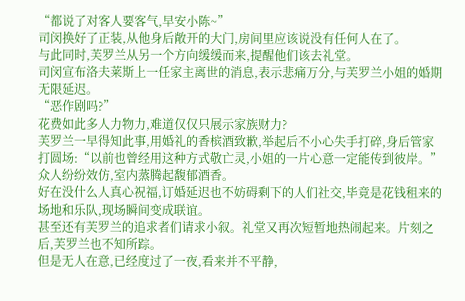“都说了对客人要客气,早安小陈~”
司闵换好了正装,从他身后敞开的大门,房间里应该说没有任何人在了。
与此同时,芙罗兰从另一个方向缓缓而来,提醒他们该去礼堂。
司闵宣布洛夫莱斯上一任家主离世的消息,表示悲痛万分,与芙罗兰小姐的婚期无限延迟。
“恶作剧吗?”
花费如此多人力物力,难道仅仅只展示家族财力?
芙罗兰一早得知此事,用婚礼的香槟酒致歉,举起后不小心失手打碎,身后管家打圆场:“以前也曾经用这种方式敬亡灵,小姐的一片心意一定能传到彼岸。”
众人纷纷效仿,室内蒸腾起馥郁酒香。
好在没什么人真心祝福,订婚延迟也不妨碍剩下的人们社交,毕竟是花钱租来的场地和乐队,现场瞬间变成联谊。
甚至还有芙罗兰的追求者们请求小叙。礼堂又再次短暂地热闹起来。片刻之后,芙罗兰也不知所踪。
但是无人在意,已经度过了一夜,看来并不平静,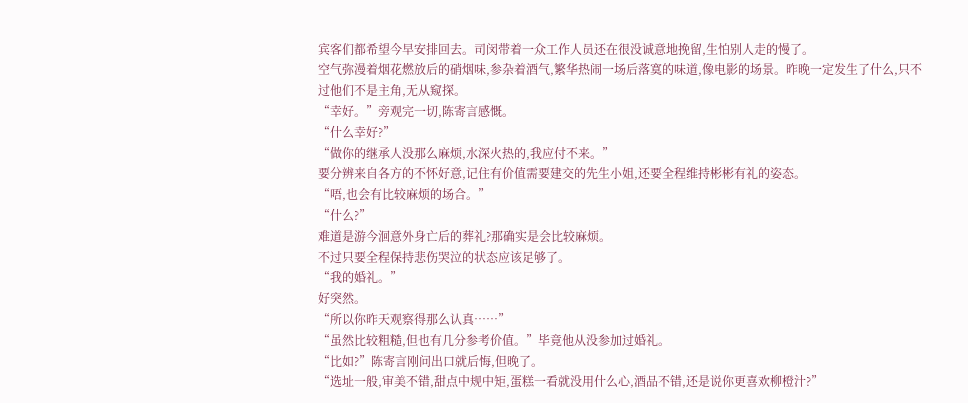宾客们都希望今早安排回去。司闵带着一众工作人员还在很没诚意地挽留,生怕别人走的慢了。
空气弥漫着烟花燃放后的硝烟味,参杂着酒气,繁华热闹一场后落寞的味道,像电影的场景。昨晚一定发生了什么,只不过他们不是主角,无从窥探。
“幸好。”旁观完一切,陈寄言感慨。
“什么幸好?”
“做你的继承人没那么麻烦,水深火热的,我应付不来。”
要分辨来自各方的不怀好意,记住有价值需要建交的先生小姐,还要全程维持彬彬有礼的姿态。
“唔,也会有比较麻烦的场合。”
“什么?”
难道是游今洄意外身亡后的葬礼?那确实是会比较麻烦。
不过只要全程保持悲伤哭泣的状态应该足够了。
“我的婚礼。”
好突然。
“所以你昨天观察得那么认真……”
“虽然比较粗糙,但也有几分参考价值。”毕竟他从没参加过婚礼。
“比如?”陈寄言刚问出口就后悔,但晚了。
“选址一般,审美不错,甜点中规中矩,蛋糕一看就没用什么心,酒品不错,还是说你更喜欢柳橙汁?”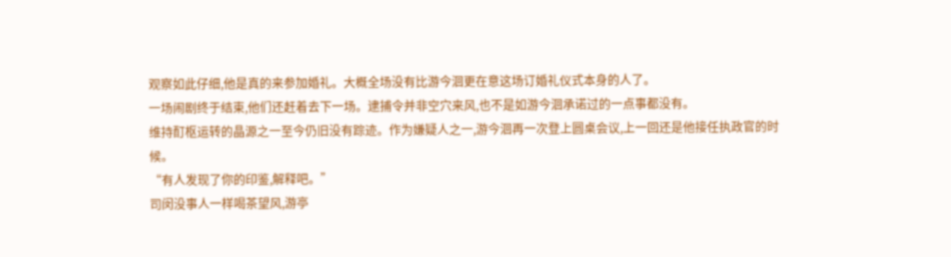观察如此仔细,他是真的来参加婚礼。大概全场没有比游今洄更在意这场订婚礼仪式本身的人了。
一场闹剧终于结束,他们还赶着去下一场。逮捕令并非空穴来风,也不是如游今洄承诺过的一点事都没有。
维持酊枢运转的晶源之一至今仍旧没有踪迹。作为嫌疑人之一,游今洄再一次登上圆桌会议,上一回还是他接任执政官的时候。
“有人发现了你的印鉴,解释吧。”
司闵没事人一样喝茶望风,游亭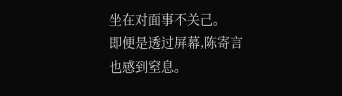坐在对面事不关己。
即便是透过屏幕,陈寄言也感到窒息。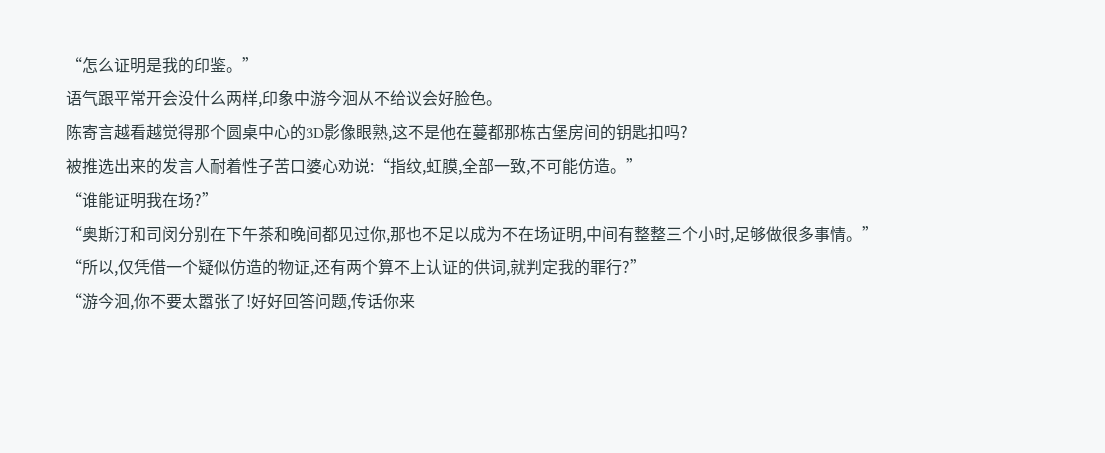“怎么证明是我的印鉴。”
语气跟平常开会没什么两样,印象中游今洄从不给议会好脸色。
陈寄言越看越觉得那个圆桌中心的3D影像眼熟,这不是他在蔓都那栋古堡房间的钥匙扣吗?
被推选出来的发言人耐着性子苦口婆心劝说:“指纹,虹膜,全部一致,不可能仿造。”
“谁能证明我在场?”
“奥斯汀和司闵分别在下午茶和晚间都见过你,那也不足以成为不在场证明,中间有整整三个小时,足够做很多事情。”
“所以,仅凭借一个疑似仿造的物证,还有两个算不上认证的供词,就判定我的罪行?”
“游今洄,你不要太嚣张了!好好回答问题,传话你来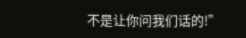不是让你问我们话的!”